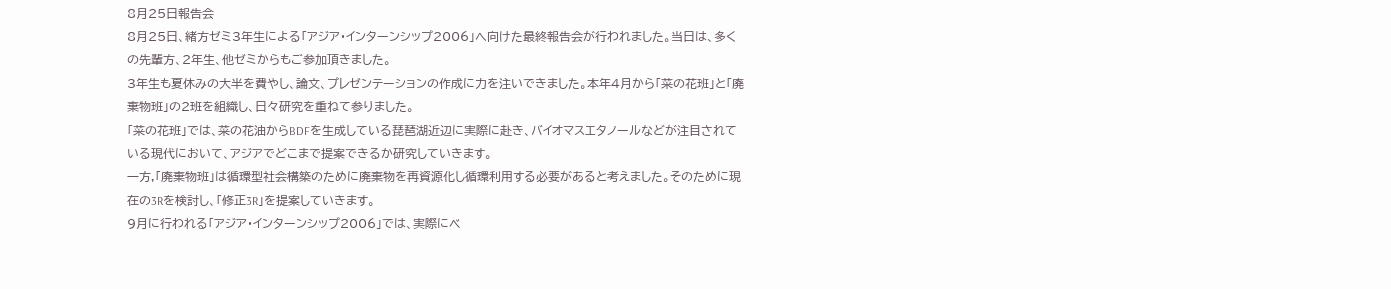8月25日報告会
8月25日、緒方ゼミ3年生による「アジア・インターンシップ2006」へ向けた最終報告会が行われました。当日は、多くの先輩方、2年生、他ゼミからもご参加頂きました。
3年生も夏休みの大半を費やし、論文、プレゼンテーションの作成に力を注いできました。本年4月から「菜の花班」と「廃棄物班」の2班を組織し、日々研究を重ねて参りました。
「菜の花班」では、菜の花油からBDFを生成している琵琶湖近辺に実際に赴き、バイオマスエタノールなどが注目されている現代において、アジアでどこまで提案できるか研究していきます。
一方,「廃棄物班」は循環型社会構築のために廃棄物を再資源化し循環利用する必要があると考えました。そのために現在の3Rを検討し、「修正3R」を提案していきます。
9月に行われる「アジア・インターンシップ2006」では、実際にベ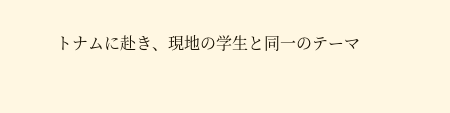トナムに赴き、現地の学生と同一のテーマ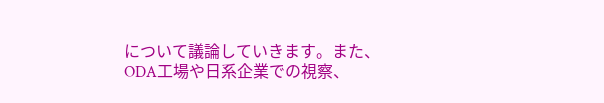について議論していきます。また、ODA工場や日系企業での視察、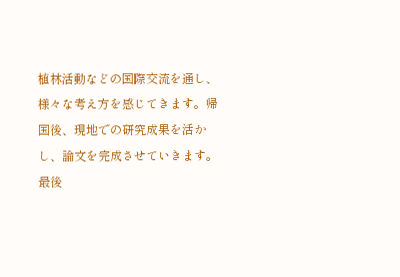植林活動などの国際交流を通し、様々な考え方を感じてきます。帰国後、現地での研究成果を活かし、論文を完成させていきます。
最後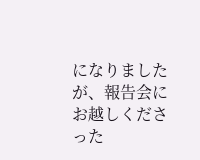になりましたが、報告会にお越しくださった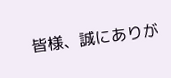皆様、誠にありが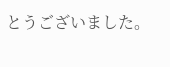とうございました。